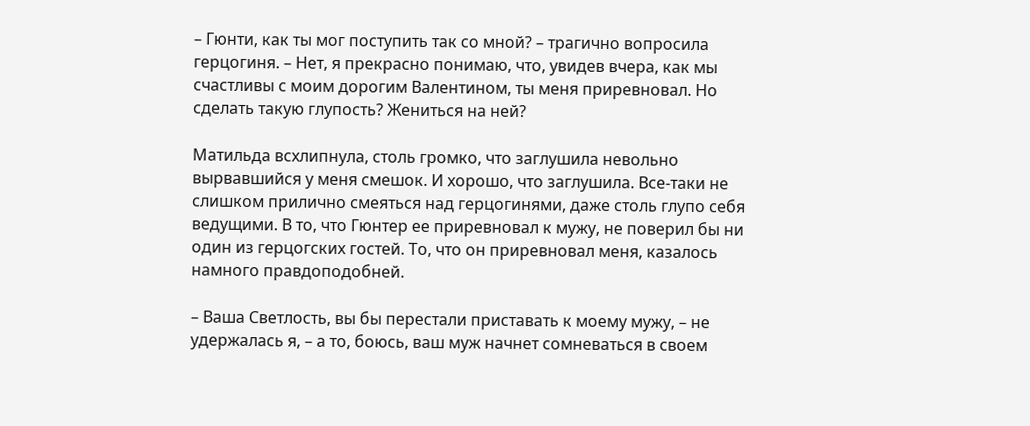– Гюнти, как ты мог поступить так со мной? – трагично вопросила герцогиня. – Нет, я прекрасно понимаю, что, увидев вчера, как мы счастливы с моим дорогим Валентином, ты меня приревновал. Но сделать такую глупость? Жениться на ней?

Матильда всхлипнула, столь громко, что заглушила невольно вырвавшийся у меня смешок. И хорошо, что заглушила. Все-таки не слишком прилично смеяться над герцогинями, даже столь глупо себя ведущими. В то, что Гюнтер ее приревновал к мужу, не поверил бы ни один из герцогских гостей. То, что он приревновал меня, казалось намного правдоподобней.

– Ваша Светлость, вы бы перестали приставать к моему мужу, – не удержалась я, – а то, боюсь, ваш муж начнет сомневаться в своем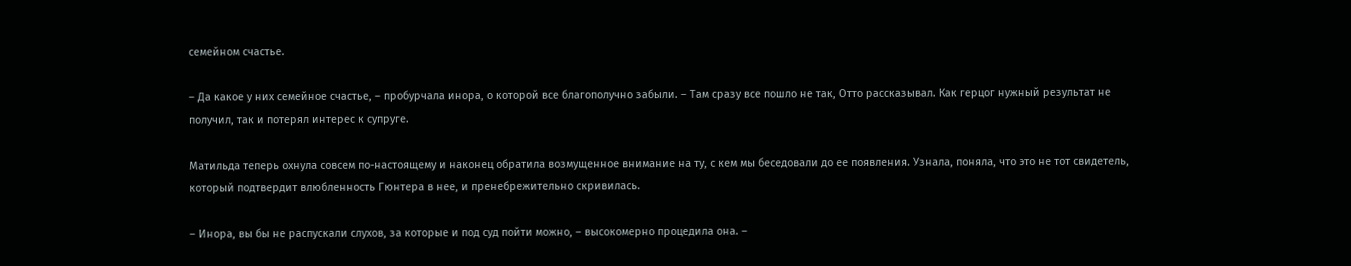семейном счастье.

– Да какое у них семейное счастье, – пробурчала инора, о которой все благополучно забыли. – Там сразу все пошло не так, Отто рассказывал. Как герцог нужный результат не получил, так и потерял интерес к супруге.

Матильда теперь охнула совсем по-настоящему и наконец обратила возмущенное внимание на ту, с кем мы беседовали до ее появления. Узнала, поняла, что это не тот свидетель, который подтвердит влюбленность Гюнтера в нее, и пренебрежительно скривилась.

– Инора, вы бы не распускали слухов, за которые и под суд пойти можно, – высокомерно процедила она. –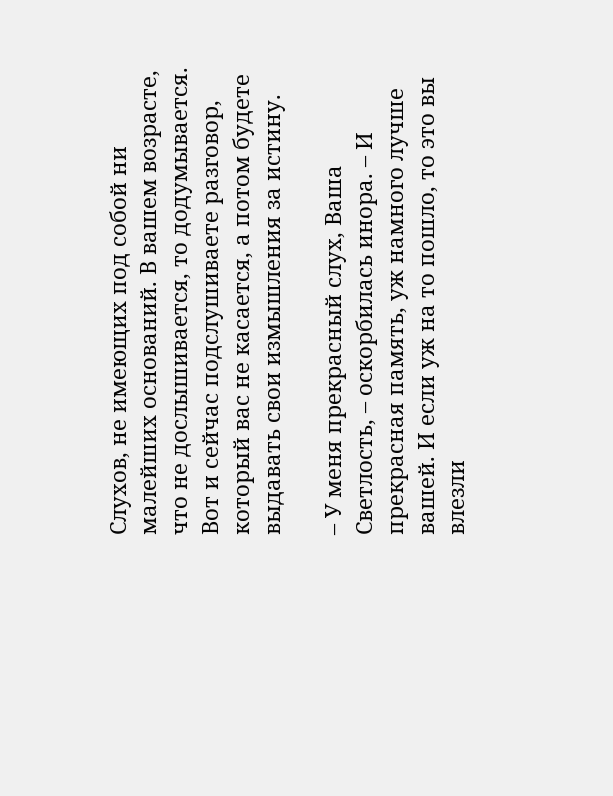Слухов, не имеющих под собой ни малейших оснований. В вашем возрасте, что не дослышивается, то додумывается. Вот и сейчас подслушиваете разговор, который вас не касается, а потом будете выдавать свои измышления за истину.

– У меня прекрасный слух, Ваша Светлость, – оскорбилась инора. – И прекрасная память, уж намного лучше вашей. И если уж на то пошло, то это вы влезли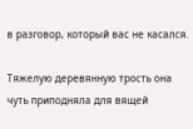в разговор, который вас не касался.

Тяжелую деревянную трость она чуть приподняла для вящей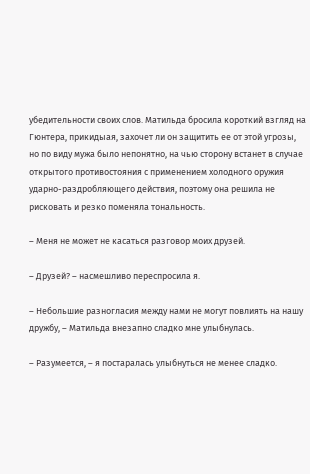убедительности своих слов. Матильда бросила короткий взгляд на Гюнтера, прикидыая, захочет ли он защитить ее от этой угрозы, но по виду мужа было непонятно, на чью сторону встанет в случае открытого противостояния с применением холодного оружия ударно-раздробляющего действия, поэтому она решила не рисковать и резко поменяла тональность.

– Меня не может не касаться разговор моих друзей.

– Друзей? – насмешливо переспросила я.

– Небольшие разногласия между нами не могут повлиять на нашу дружбу, – Матильда внезапно сладко мне улыбнулась.

– Разумеется, – я постаралась улыбнуться не менее сладко.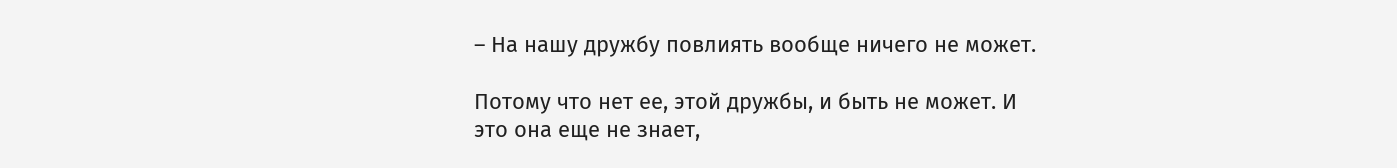– На нашу дружбу повлиять вообще ничего не может.

Потому что нет ее, этой дружбы, и быть не может. И это она еще не знает,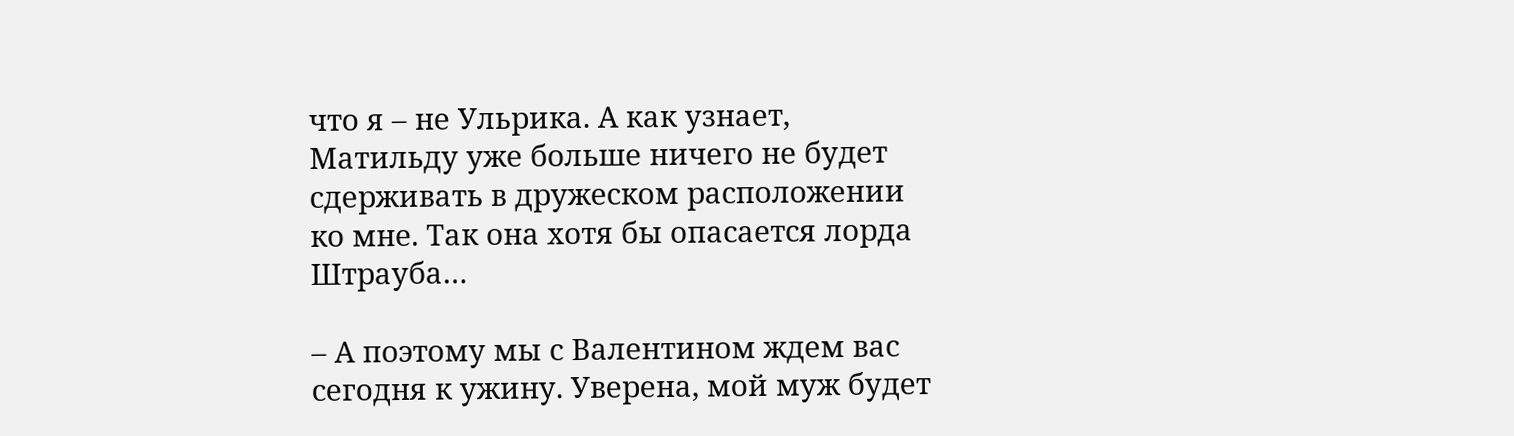что я – не Ульрика. А как узнает, Матильду уже больше ничего не будет сдерживать в дружеском расположении ко мне. Так она хотя бы опасается лорда Штрауба…

– А поэтому мы с Валентином ждем вас сегодня к ужину. Уверена, мой муж будет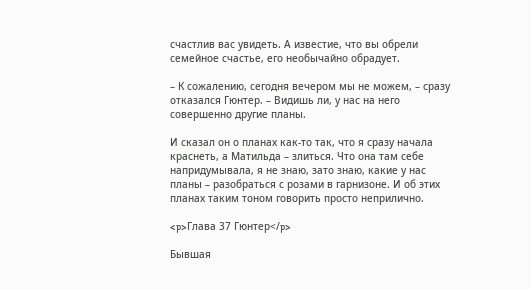счастлив вас увидеть. А известие, что вы обрели семейное счастье, его необычайно обрадует.

– К сожалению, сегодня вечером мы не можем, – сразу отказался Гюнтер. – Видишь ли, у нас на него совершенно другие планы.

И сказал он о планах как-то так, что я сразу начала краснеть, а Матильда – злиться. Что она там себе напридумывала, я не знаю, зато знаю, какие у нас планы – разобраться с розами в гарнизоне. И об этих планах таким тоном говорить просто неприлично.

<p>Глава 37 Гюнтер</p>

Бывшая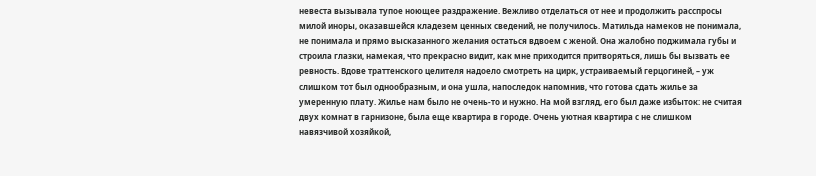невеста вызывала тупое ноющее раздражение. Вежливо отделаться от нее и продолжить расспросы милой иноры, оказавшейся кладезем ценных сведений, не получилось. Матильда намеков не понимала, не понимала и прямо высказанного желания остаться вдвоем с женой. Она жалобно поджимала губы и строила глазки, намекая, что прекрасно видит, как мне приходится притворяться, лишь бы вызвать ее ревность. Вдове траттенского целителя надоело смотреть на цирк, устраиваемый герцогиней, – уж слишком тот был однообразным, и она ушла, напоследок напомнив, что готова сдать жилье за умеренную плату. Жилье нам было не очень-то и нужно. На мой взгляд, его был даже избыток: не считая двух комнат в гарнизоне, была еще квартира в городе. Очень уютная квартира с не слишком навязчивой хозяйкой,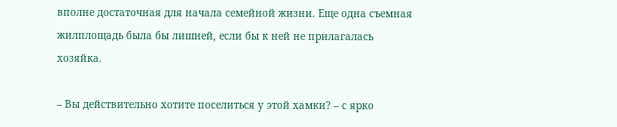вполне достаточная для начала семейной жизни. Еще одна съемная жилплощадь была бы лишней, если бы к ней не прилагалась хозяйка.

– Вы действительно хотите поселиться у этой хамки? – с ярко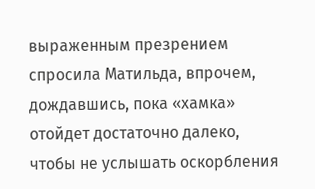выраженным презрением спросила Матильда, впрочем, дождавшись, пока «хамка» отойдет достаточно далеко, чтобы не услышать оскорбления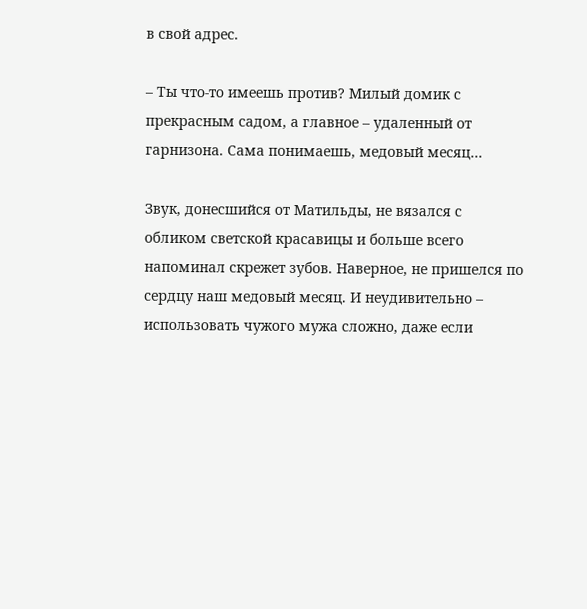в свой адрес.

– Ты что-то имеешь против? Милый домик с прекрасным садом, а главное – удаленный от гарнизона. Сама понимаешь, медовый месяц…

Звук, донесшийся от Матильды, не вязался с обликом светской красавицы и больше всего напоминал скрежет зубов. Наверное, не пришелся по сердцу наш медовый месяц. И неудивительно – использовать чужого мужа сложно, даже если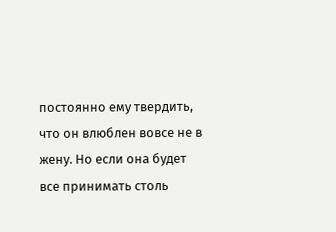постоянно ему твердить, что он влюблен вовсе не в жену. Но если она будет все принимать столь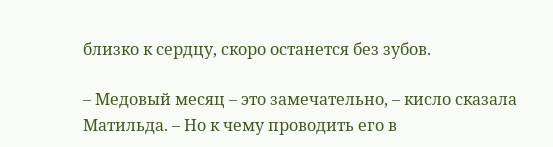близко к сердцу, скоро останется без зубов.

– Медовый месяц – это замечательно, – кисло сказала Матильда. – Но к чему проводить его в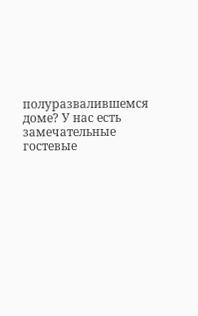полуразвалившемся доме? У нас есть замечательные гостевые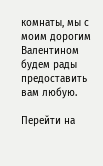комнаты, мы с моим дорогим Валентином будем рады предоставить вам любую.

Перейти на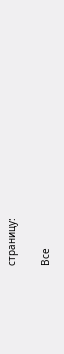страницу:

Все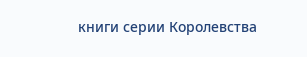книги серии Королевства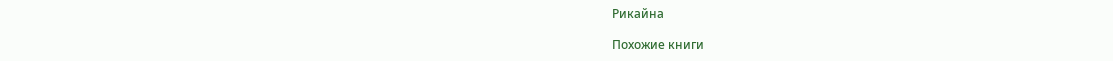Рикайна

Похожие книги